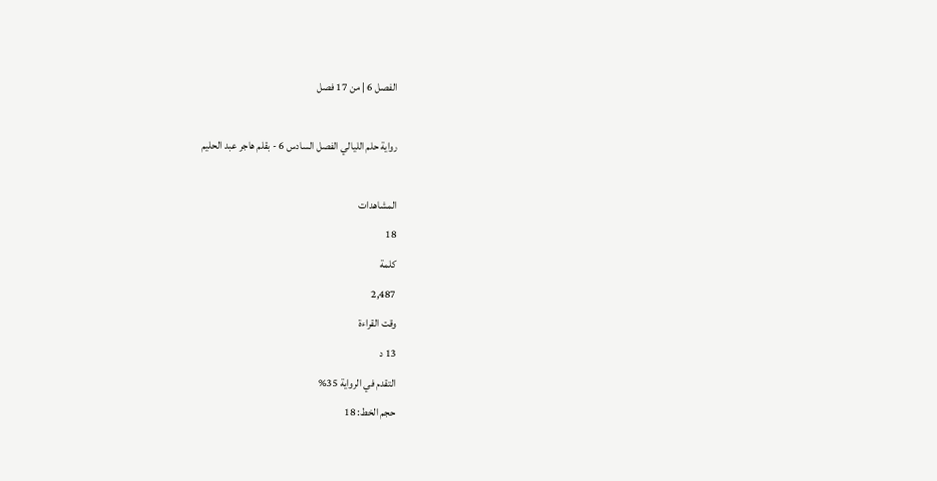الفصل 6 | من 17 فصل

رواية حلم الليالي الفصل السادس 6 - بقلم هاجر عبد الحليم

المشاهدات
18
كلمة
2,487
وقت القراءة
13 د
التقدم في الرواية 35%
حجم الخط: 18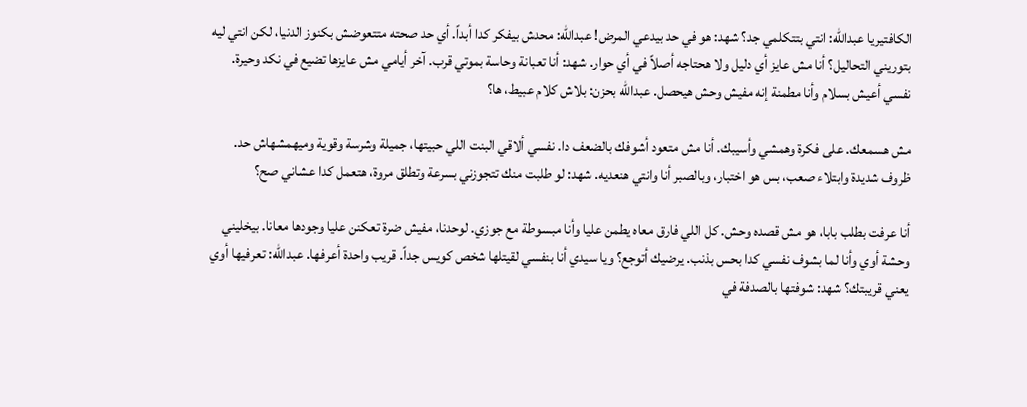الكافتيريا عبدالله: انتي بتتكلمي جد؟ شهد: هو في حد بيدعي المرض! عبدالله: محدش بيفكر كدا أبداً. أي حد صحته متتعوضش بكنوز الدنيا، لكن انتي ليه بتوريني التحاليل؟ أنا مش عايز أي دليل ولا هحتاجه أصلاً في أي حوار. شهد: أنا تعبانة وحاسة بموتي قرب. آخر أيامي مش عايزها تضيع في نكد وحيرة. نفسي أعيش بسلام وأنا مطمنة إنه مفيش وحش هيحصل. عبدالله بحزن: بلاش كلام عبيط، ها؟

مش هسمعك. على فكرة وهمشي وأسيبك. أنا مش متعود أشوفك بالضعف دا. نفسي ألاقي البنت اللي حبيتها، جميلة وشرسة وقوية وميهمشهاش حد. ظروف شديدة وابتلاء صعب، بس هو اختبار، وبالصبر أنا وانتي هنعديه. شهد: لو طلبت منك تتجوزني بسرعة وتطلق مروة، هتعمل كدا عشاني صح؟

أنا عرفت بطلب بابا، هو مش قصده وحش. كل اللي فارق معاه يطمن عليا وأنا مبسوطة مع جوزي. لوحدنا، مفيش ضرة تعكنن عليا وجودها معانا. بيخليني وحشة أوي وأنا لما بشوف نفسي كدا بحس بذنب. يرضيك أتوجع؟ ويا سيدي أنا بنفسي لقيتلها شخص كويس جداً. قريب واحدة أعرفها. عبدالله: تعرفيها أوي يعني قريبتك؟ شهد: شوفتها بالصدفة في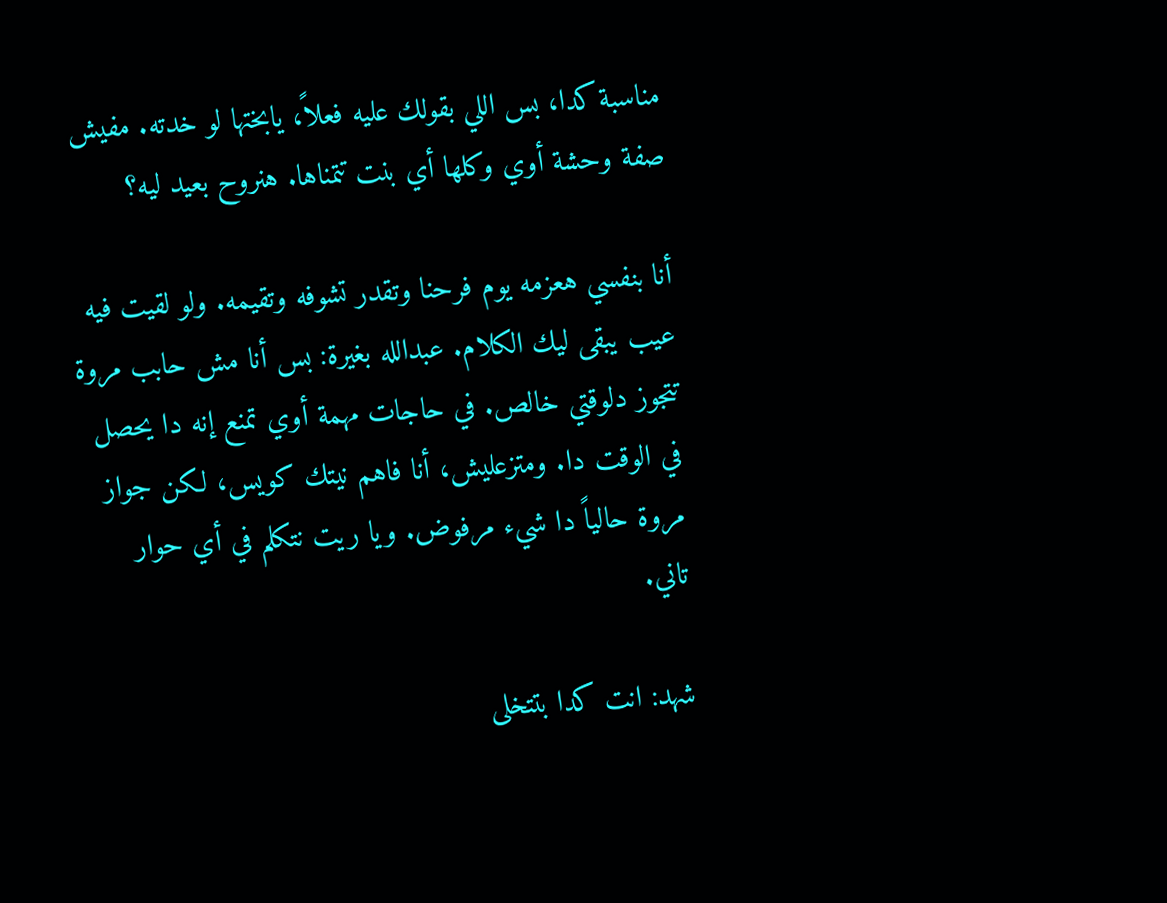مناسبة كدا، بس اللي بقولك عليه فعلاً، يابختها لو خدته. مفيش صفة وحشة أوي وكلها أي بنت تتمناها. هنروح بعيد ليه؟

أنا بنفسي هعزمه يوم فرحنا وتقدر تشوفه وتقيمه. ولو لقيت فيه عيب يبقى ليك الكلام. عبدالله بغيرة: بس أنا مش حابب مروة تتجوز دلوقتي خالص. في حاجات مهمة أوي تمنع إنه دا يحصل في الوقت دا. ومتزعليش، أنا فاهم نيتك كويس، لكن جواز مروة حالياً دا شيء مرفوض. ويا ريت نتكلم في أي حوار تاني.

شهد: انت كدا بتتخلى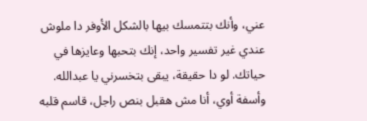عني، وأنك بتتمسك بيها بالشكل الأوفر دا ملوش عندي غير تفسير واحد، إنك بتحبها وعايزها في حياتك. لو دا حقيقة، يبقى بتخسرني يا عبدالله. وأسفة أوي، أنا مش هقبل بنص راجل، قاسم قلبه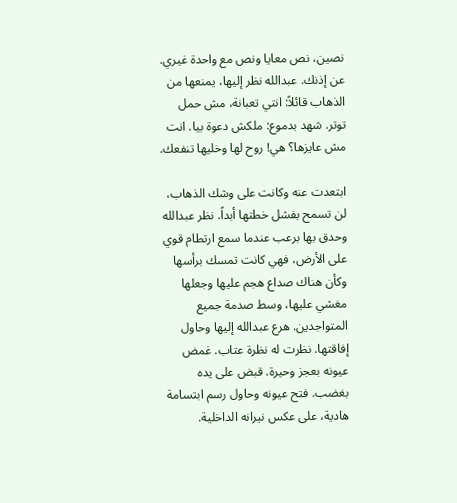نصين، نص معايا ونص مع واحدة غيري. عن إذنك. عبدالله نظر إليها، يمنعها من الذهاب قائلاً: انتي تعبانة، مش حمل توتر. شهد بدموع: ملكش دعوة بيا. انت مش عايزها؟ هي! روح لها وخليها تنفعك.

ابتعدت عنه وكانت على وشك الذهاب، لن تسمح بفشل خطتها أبداً. نظر عبدالله وحدق بها برعب عندما سمع ارتطام قوي على الأرض، فهي كانت تمسك برأسها وكأن هناك صداع هجم عليها وجعلها مغشي عليها، وسط صدمة جميع المتواجدين. هرع عبدالله إليها وحاول إفاقتها. نظرت له نظرة عتاب. غمض عيونه بعجز وحيرة. قبض على يده بغضب. فتح عيونه وحاول رسم ابتسامة هادية، على عكس نيرانه الداخلية.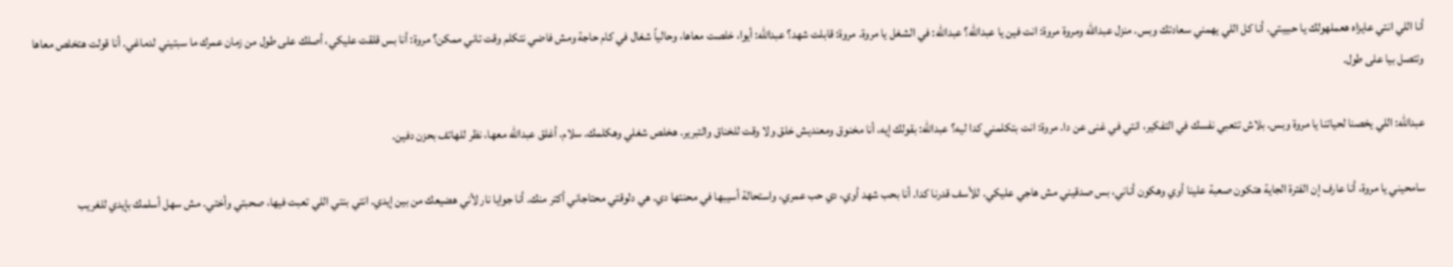أنا اللي انتي عايزاه هعملهولك يا حبيبتي. أنا كل اللي يهمني سعادتك وبس. منزل عبدالله ومروة مروة: انت فين يا عبدالله؟ عبدالله: في الشغل يا مروة. مروة: قابلت شهد؟ عبدالله: أيوا، خلصت معاها، وحالياً شغال في كام حاجة ومش فاضي نتكلم وقت تاني ممكن؟ مروة: أنا بس قلقت عليكي، أصلك على طول من زمان عمرك ما سبتيني لدماغي. أنا قولت هتخلص معاها وتتصل بيا على طول.

عبدالله: اللي يخصنا لحياتنا يا مروة وبس. بلاش تتعبي نفسك في التفكير، انتي في غنى عن دا. مروة: انت بتكلمني كدا ليه؟ عبدالله: بقولك إيه، أنا مخنوق ومعنديش خلق ولا وقت للخناق والتبرير. هخلص شغلي وهكلمك. سلام. أغلق عبدالله معها، نظر للهاتف بحزن دفين.

سامحيني يا مروة، أنا عارف إن الفترة الجاية هتكون صعبة علينا أوي وهكون أناني، بس صدقيني مش هاجي عليكي. للأسف قدرنا كدا. أنا بحب شهد أوي، دي حب عمري، واستحالة أسيبها في محنتها دي. هي دلوقتي محتاجاني أكتر منك. أنا جوايا نار لأني هضيعك من بين إيدي. انتي بنتي اللي تعبت فيها، صحبتي وأختي. مش سهل أسلمك بإيدي للغريب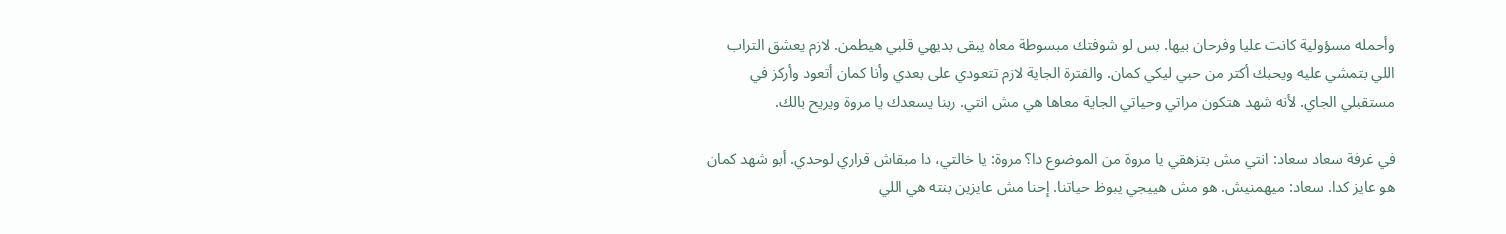وأحمله مسؤولية كانت عليا وفرحان بيها. بس لو شوفتك مبسوطة معاه يبقى بديهي قلبي هيطمن. لازم يعشق التراب اللي بتمشي عليه ويحبك أكتر من حبي ليكي كمان. والفترة الجاية لازم تتعودي على بعدي وأنا كمان أتعود وأركز في مستقبلي الجاي. لأنه شهد هتكون مراتي وحياتي الجاية معاها هي مش انتي. ربنا يسعدك يا مروة ويريح بالك.

في غرفة سعاد سعاد: انتي مش بتزهقي يا مروة من الموضوع دا؟ مروة: يا خالتي، دا مبقاش قراري لوحدي. أبو شهد كمان هو عايز كدا. سعاد: ميهمنيش. هو مش هييجي يبوظ حياتنا. إحنا مش عايزين بنته هي اللي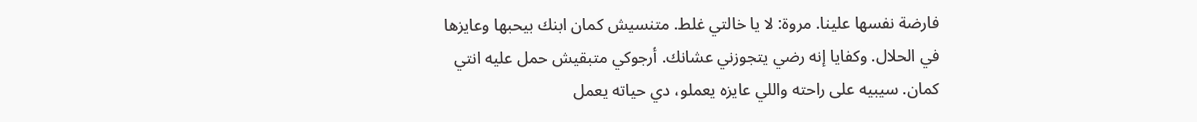فارضة نفسها علينا. مروة: لا يا خالتي غلط. متنسيش كمان ابنك بيحبها وعايزها في الحلال. وكفايا إنه رضي يتجوزني عشانك. أرجوكي متبقيش حمل عليه انتي كمان. سيبيه على راحته واللي عايزه يعملو، دي حياته يعمل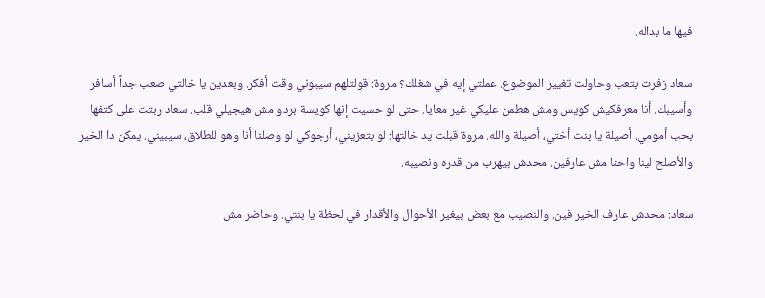فيها ما بداله.

سعاد زفرت بتعب وحاولت تغيير الموضوع. عملتي إيه في شغلك؟ مروة: قولتلهم سيبوني وقت أفكر. وبعدين يا خالتي صعب جداً أسافر وأسيبك. أنا معرفكيش كويس ومش هطمن عليكي غير معايا. حتى لو حسيت إنها كويسة بردو مش هيجيلي قلب. سعاد ربتت على كتفها بحب أمومي. أصيلة يا بنت أختي، أصيلة والله. مروة قبلت يد خالتها: لو بتعزيني، أرجوكي لو وصلنا أنا وهو للطلاق، سيبيني. يمكن دا الخير والأصلح لينا واحنا مش عارفين. محدش بيهرب من قدره ونصيبه.

سعاد: محدش عارف الخير فين. والنصيب مع بعض بيغير الأحوال والأقدار في لحظة يا بنتي. وحاضر مش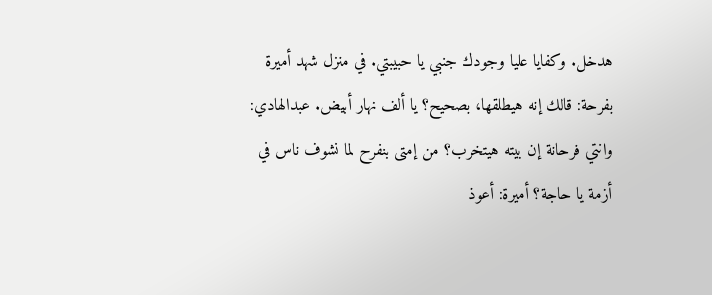هدخل. وكفايا عليا وجودك جنبي يا حبيبتي. في منزل شهد أميرة بفرحة: قالك إنه هيطلقها، بصحيح؟ يا ألف نهار أبيض. عبدالهادي: وانتي فرحانة إن بيته هيتخرب؟ من إمتى بنفرح لما نشوف ناس في أزمة يا حاجة؟ أميرة: أعوذ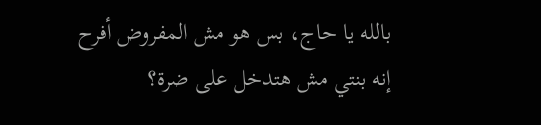بالله يا حاج، بس هو مش المفروض أفرح إنه بنتي مش هتدخل على ضرة؟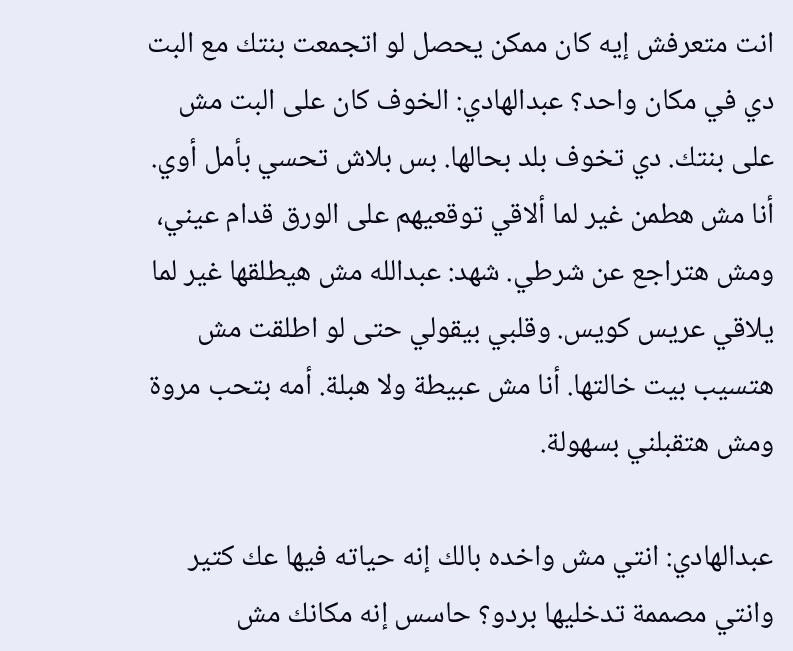انت متعرفش إيه كان ممكن يحصل لو اتجمعت بنتك مع البت دي في مكان واحد؟ عبدالهادي: الخوف كان على البت مش على بنتك. دي تخوف بلد بحالها. بس بلاش تحسي بأمل أوي. أنا مش هطمن غير لما ألاقي توقعيهم على الورق قدام عيني، ومش هتراجع عن شرطي. شهد: عبدالله مش هيطلقها غير لما يلاقي عريس كويس. وقلبي بيقولي حتى لو اطلقت مش هتسيب بيت خالتها. أنا مش عبيطة ولا هبلة. أمه بتحب مروة ومش هتقبلني بسهولة.

عبدالهادي: انتي مش واخده بالك إنه حياته فيها عك كتير وانتي مصممة تدخليها بردو؟ حاسس إنه مكانك مش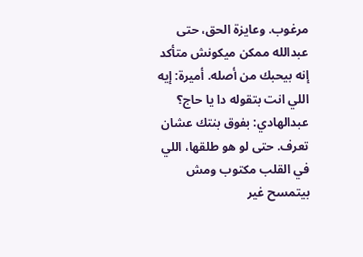مرغوب. وعايزة الحق، حتى عبدالله ممكن ميكونش متأكد إنه بيحبك من أصله. أميرة: إيه اللي انت بتقوله دا يا حاج؟ عبدالهادي: بفوق بنتك عشان تعرف. حتى لو هو طلقها، اللي في القلب مكتوب ومش بيتمسح غير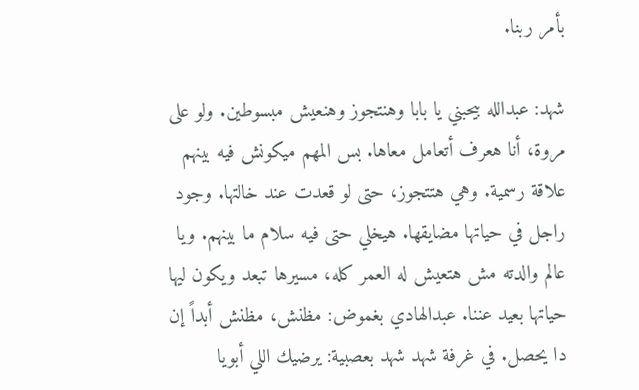بأمر ربنا.

شهد: عبدالله بيحبني يا بابا وهنتجوز وهنعيش مبسوطين. ولو على مروة، أنا هعرف أتعامل معاها. بس المهم ميكونش فيه بينهم علاقة رسمية. وهي هتتجوز، حتى لو قعدت عند خالتها. وجود راجل في حياتها مضايقها. هيخلي حتى فيه سلام ما بينهم. ويا عالم والدته مش هتعيش له العمر كله، مسيرها تبعد ويكون ليها حياتها بعيد عننا. عبدالهادي بغموض: مظنش، مظنش أبداً إن دا يحصل. في غرفة شهد شهد بعصبية: يرضيك اللي أبويا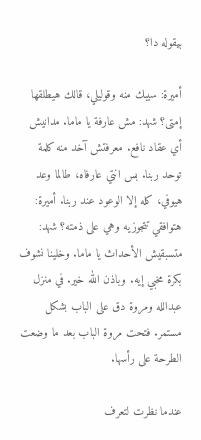بيقوله دا؟

أميرة: سيبك منه وقوليلي، قالك هيطلقها إمتى؟ شهد: مش عارفة يا ماما. مدانيش أي عقاد نافع. معرفتش آخد منه كلمة توحد ربنا. بس انتي عارفاه، طالما وعد هيوفي، كله إلا الوعود عند ربنا. أميرة: هتوافقي تتجوزيه وهي على ذمته؟ شهد: متسبقيش الأحداث يا ماما. وخلينا نشوف بكرة مخبي إيه. وباذن الله خير. في منزل عبدالله ومروة دق على الباب بشكل مستمر. فتحت مروة الباب بعد ما وضعت الطرحة على رأسها.

عندما نظرت لتعرف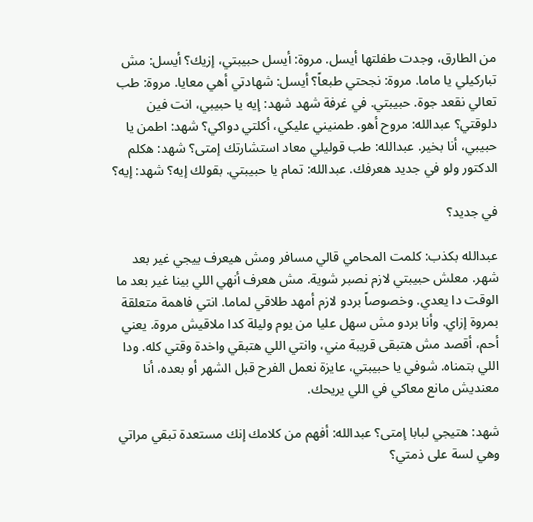من الطارق، وجدت طفلتها أيسل. مروة: أيسل حبيبتي، إزيك؟ أيسل: مش تباركيلي يا ماما. مروة: نجحتي طبعاً؟ أيسل: شهادتي أهي معايا. مروة: طب تعالي نقعد جوة. حبيبتي. في غرفة شهد شهد: إيه يا حبيبي، انت فين دلوقتي؟ عبدالله: مروح أهو. طمنيني عليكي، أكلتي دواكي؟ شهد: اطمن يا حبيبي، أنا بخير. عبدالله: طب قوليلي معاد استشارتك إمتى؟ شهد: هكلم الدكتور ولو في جديد هعرفك. عبدالله: تمام يا حبيبتي. بقولك إيه؟ شهد: إيه؟

في جديد؟

عبدالله بكذب: كلمت المحامي قالي مسافر ومش هيعرف ييجي غير بعد شهر. معلش حبيبتي لازم نصبر شوية. مش هعرف أنهي اللي بينا غير بعد ما الوقت دا يعدي. وخصوصاً بردو لازم أمهد طلاقي لماما. انتي فاهمة متعلقة بمروة إزاي. وأنا بردو مش سهل عليا من يوم وليلة كدا ملاقيش مروة. يعني أحم، أقصد مش هتبقى قريبة مني، وانتي اللي هتبقي واخدة وقتي كله. ودا اللي بتمناه. شوفي يا حبيبتي، عايزة نعمل الفرح قبل الشهر أو بعده، أنا معنديش مانع معاكي في اللي يريحك.

شهد: هتيجي لبابا إمتى؟ عبدالله: أفهم من كلامك إنك مستعدة تبقي مراتي وهي لسة على ذمتي؟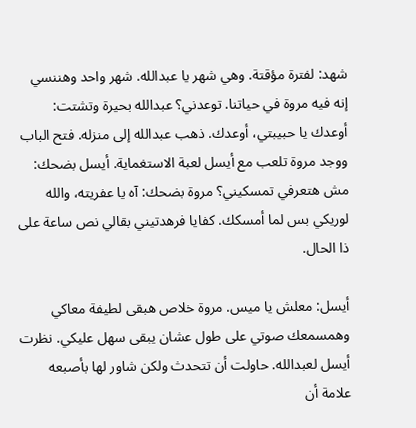شهد: لفترة مؤقتة. وهي شهر يا عبدالله. شهر واحد وهننسي إنه فيه مروة في حياتنا. توعدني؟ عبدالله بحيرة وتشتت: أوعدك يا حبيبتي، أوعدك. ذهب عبدالله إلى منزله. فتح الباب ووجد مروة تلعب مع أيسل لعبة الاستغماية. أيسل بضحك: مش هتعرفي تمسكيني؟ مروة بضحك: آه يا عفريته، والله لوريكي بس لما أمسكك. كفايا فرهدتيني بقالي نص ساعة على ذا الحال.

أيسل: معلش يا ميس. مروة خلاص هبقى لطيفة معاكي وهمسمعك صوتي على طول عشان يبقى سهل عليكي. نظرت أيسل لعبدالله. حاولت أن تتحدث ولكن شاور لها بأصبعه علامة أن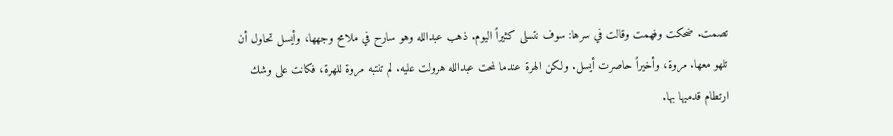تصمت. ضحكت وفهمت وقالت في سرها: سوف نتسلى كثيراً اليوم. ذهب عبدالله وهو سارح في ملامح وجهها، وأيسل تحاول أن تلهو معها. مروة، وأخيراً حاصرت أيسل. ولكن الهرة عندما لمحت عبدالله هرولت عليه. لم تنتبه مروة للهرة، فكانت على وشك ارتطام قدميها بها.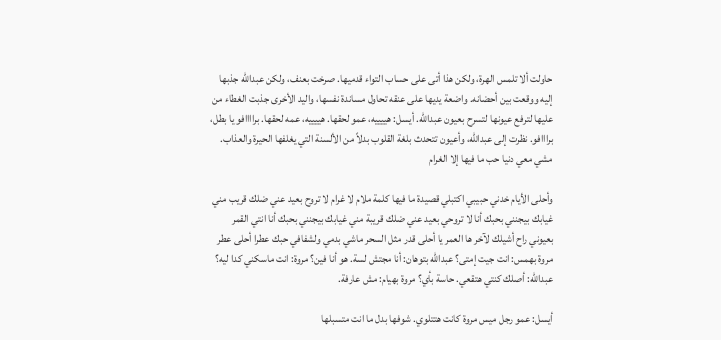حاولت ألا تلمس الهرة، ولكن هذا أتى على حساب التواء قدميها. صرخت بعنف، ولكن عبدالله جذبها إليه ووقعت بين أحضانه. واضعة يديها على عنقه تحاول مساندة نفسها، واليد الأخرى جذبت الغطاء من عليها لترفع عيونها لتسرح بعيون عبدالله. أيسل: هييييه، عمو لحقها. هييييه، عمه لحقها. براااافو يا بطل، برااافو. نظرت إلى عبدالله، وأعيون تتحدث بلغة القلوب بدلاً من الألسنة التي يغلفها الحيرة والعذاب. مشي معي دنيا حب ما فيها إلا الغرام

وأحلى الأيام خدني حبيبي اكتبلي قصيدة ما فيها كلمة ملام لا غرام لا تروح بعيد عني ضلك قريب مني غيابك بيجنني بحبك أنا لا تروحي بعيد عني ضلك قريبة مني غيابك بيجنني بحبك أنا انتي القمر بعيوني راح أشيلك لآخر ها العمر يا أحلى قدر مثل السحر ماشي بدمي ولشفافي حبك عطرا أحلى عطر مروة بهمس: انت جيت إمتى؟ عبدالله بتوهان: أنا مجتش لسة. هو أنا فين؟ مروة: انت ماسكني كدا ليه؟ عبدالله: أصلك كنتي هتقعي. حاسة بأي؟ مروة بهيام: مش عارفة.

أيسل: عمو رجل ميس مروة كانت هتتلوي. شوفها بدل ما انت متسبلها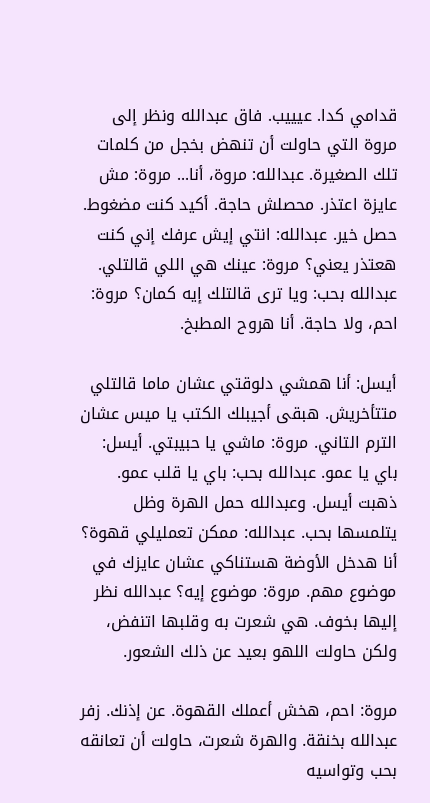قدامي كدا. عيييب. فاق عبدالله ونظر إلى مروة التي حاولت أن تنهض بخجل من كلمات تلك الصغيرة. عبدالله: مروة، أنا... مروة: مش عايزة اعتذر. محصلش حاجة. أكيد كنت مضغوط. حصل خير. عبدالله: انتي إيش عرفك إني كنت هعتذر يعني؟ مروة: عينك هي اللي قالتلي. عبدالله بحب: ويا ترى قالتلك إيه كمان؟ مروة: احم، ولا حاجة. أنا هروح المطبخ.

أيسل: أنا همشي دلوقتي عشان ماما قالتلي متتأخريش. هبقى أجيبلك الكتب يا ميس عشان الترم التاني. مروة: ماشي يا حبيبتي. أيسل: باي يا عمو. عبدالله بحب: باي يا قلب عمو. ذهبت أيسل. وعبدالله حمل الهرة وظل يتلمسها بحب. عبدالله: ممكن تعمليلي قهوة؟ أنا هدخل الأوضة هستناكي عشان عايزك في موضوع مهم. مروة: موضوع إيه؟ عبدالله نظر إليها بخوف. هي شعرت به وقلبها اتنفض، ولكن حاولت اللهو بعيد عن ذلك الشعور.

مروة: احم، هخش أعملك القهوة. عن إذنك. زفر عبدالله بخنقة. والهرة شعرت، حاولت أن تعانقه بحب وتواسيه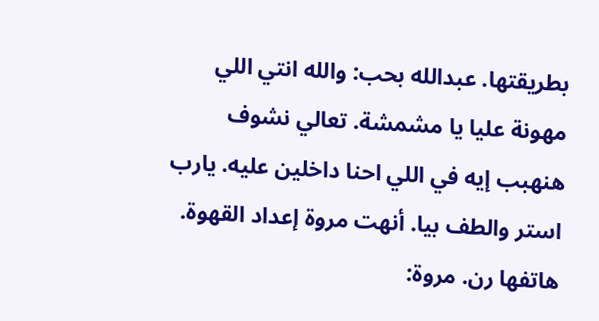بطريقتها. عبدالله بحب: والله انتي اللي مهونة عليا يا مشمشة. تعالي نشوف هنهبب إيه في اللي احنا داخلين عليه. يارب استر والطف بيا. أنهت مروة إعداد القهوة. هاتفها رن. مروة: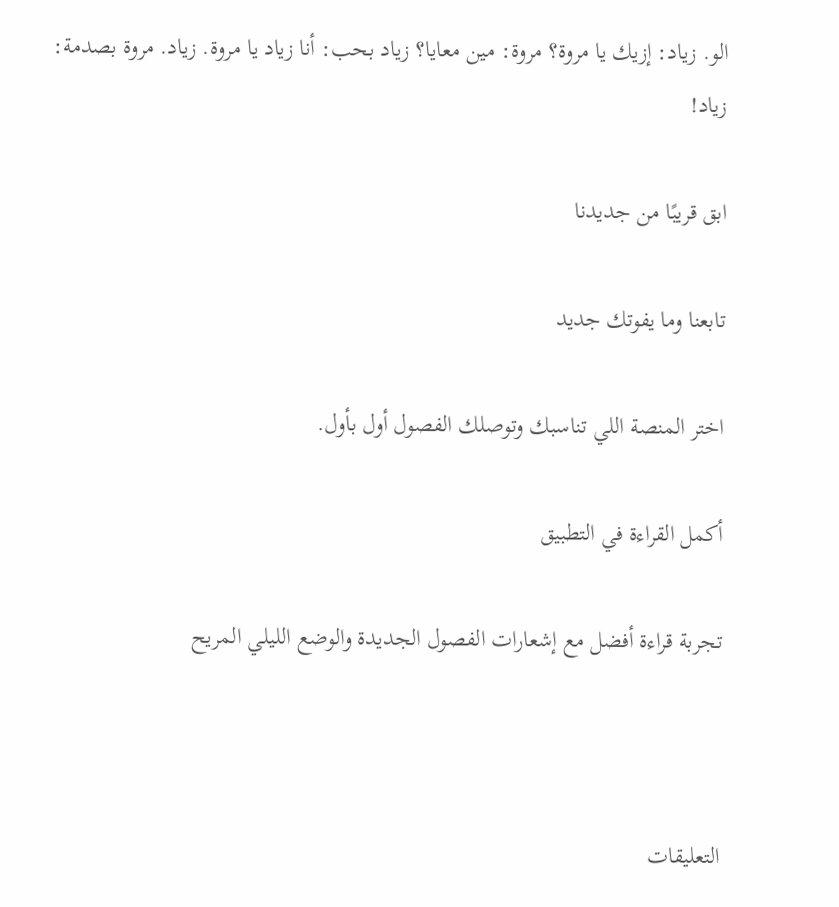الو. زياد: إزيك يا مروة؟ مروة: مين معايا؟ زياد بحب: أنا زياد يا مروة. زياد. مروة بصدمة: زياد!

ابق قريبًا من جديدنا

تابعنا وما يفوتك جديد

اختر المنصة اللي تناسبك وتوصلك الفصول أول بأول.

أكمل القراءة في التطبيق

تجربة قراءة أفضل مع إشعارات الفصول الجديدة والوضع الليلي المريح



التعليقات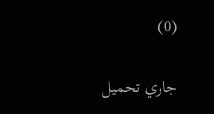(0)

جاري تحميل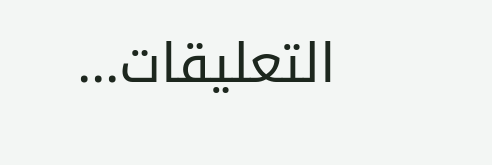التعليقات...